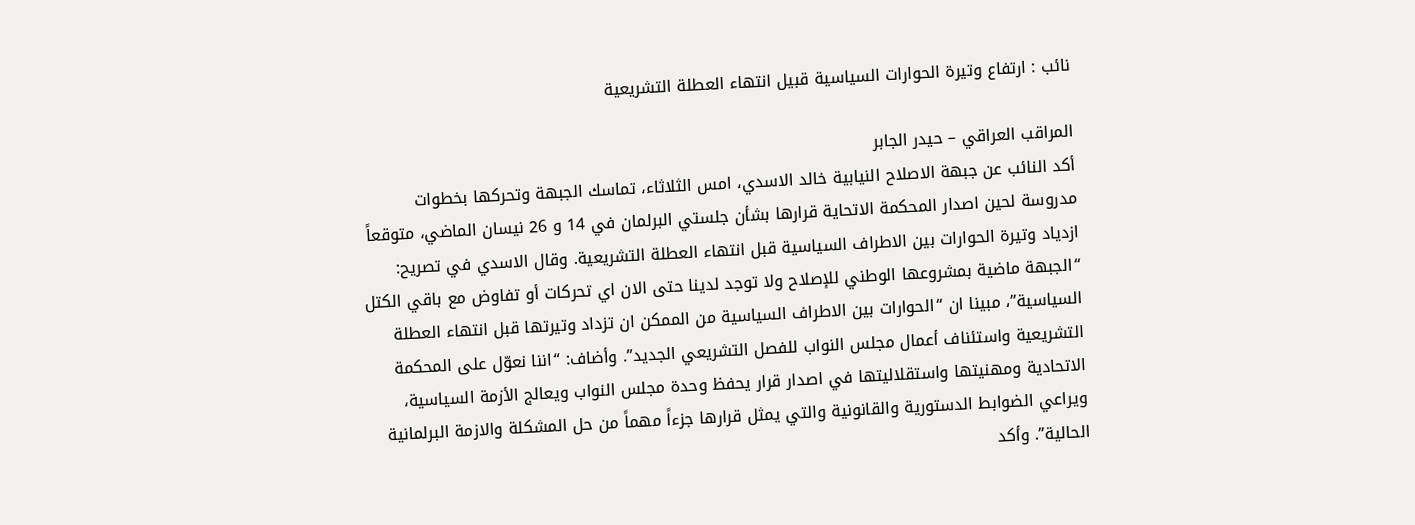نائب : ارتفاع وتيرة الحوارات السياسية قبيل انتهاء العطلة التشريعية

المراقب العراقي – حيدر الجابر
أكد النائب عن جبهة الاصلاح النيابية خالد الاسدي، امس الثلاثاء، تماسك الجبهة وتحركها بخطوات مدروسة لحين اصدار المحكمة الاتحاية قرارها بشأن جلستي البرلمان في 14 و 26 نيسان الماضي، متوقعاً ازدياد وتيرة الحوارات بين الاطراف السياسية قبل انتهاء العطلة التشريعية. وقال الاسدي في تصريح: “الجبهة ماضية بمشروعها الوطني للإصلاح ولا توجد لدينا حتى الان اي تحركات أو تفاوض مع باقي الكتل السياسية”، مبينا ان “الحوارات بين الاطراف السياسية من الممكن ان تزداد وتيرتها قبل انتهاء العطلة التشريعية واستئناف أعمال مجلس النواب للفصل التشريعي الجديد”. وأضاف: “اننا نعوّل على المحكمة الاتحادية ومهنيتها واستقلاليتها في اصدار قرار يحفظ وحدة مجلس النواب ويعالج الأزمة السياسية، ويراعي الضوابط الدستورية والقانونية والتي يمثل قرارها جزءاً مهماً من حل المشكلة والازمة البرلمانية الحالية”. وأكد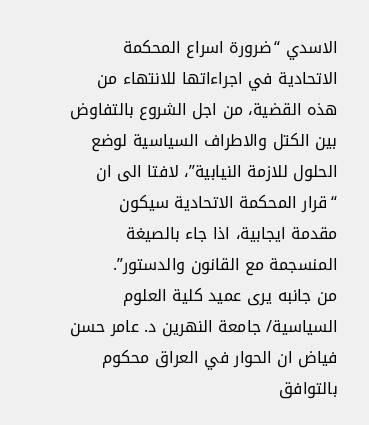الاسدي “ضرورة اسراع المحكمة الاتحادية في اجراءاتها للانتهاء من هذه القضية، من اجل الشروع بالتفاوض بين الكتل والاطراف السياسية لوضع الحلول للازمة النيابية”، لافتا الى ان “قرار المحكمة الاتحادية سيكون مقدمة ايجابية، اذا جاء بالصيغة المنسجمة مع القانون والدستور”.
من جانبه يرى عميد كلية العلوم السياسية/ جامعة النهرين د. عامر حسن فياض ان الحوار في العراق محكوم بالتوافق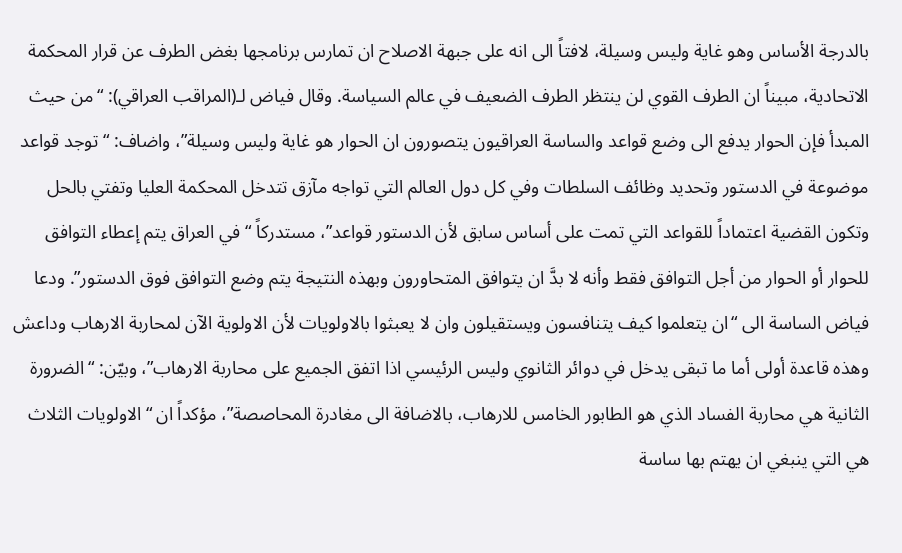بالدرجة الأساس وهو غاية وليس وسيلة، لافتاً الى انه على جبهة الاصلاح ان تمارس برنامجها بغض الطرف عن قرار المحكمة الاتحادية، مبيناً ان الطرف القوي لن ينتظر الطرف الضعيف في عالم السياسة. وقال فياض لـ(المراقب العراقي): “من حيث المبدأ فإن الحوار يدفع الى وضع قواعد والساسة العراقيون يتصورون ان الحوار هو غاية وليس وسيلة”، واضاف: “توجد قواعد موضوعة في الدستور وتحديد وظائف السلطات وفي كل دول العالم التي تواجه مآزق تتدخل المحكمة العليا وتفتي بالحل وتكون القضية اعتماداً للقواعد التي تمت على أساس سابق لأن الدستور قواعد”، مستدركاً “في العراق يتم إعطاء التوافق للحوار أو الحوار من أجل التوافق فقط وأنه لا بدَّ ان يتوافق المتحاورون وبهذه النتيجة يتم وضع التوافق فوق الدستور”. ودعا فياض الساسة الى “ان يتعلموا كيف يتنافسون ويستقيلون وان لا يعبثوا بالاولويات لأن الاولوية الآن لمحاربة الارهاب وداعش وهذه قاعدة أولى أما ما تبقى يدخل في دوائر الثانوي وليس الرئيسي اذا اتفق الجميع على محاربة الارهاب”، وبيّن: “الضرورة الثانية هي محاربة الفساد الذي هو الطابور الخامس للارهاب، بالاضافة الى مغادرة المحاصصة”، مؤكداً ان “الاولويات الثلاث هي التي ينبغي ان يهتم بها ساسة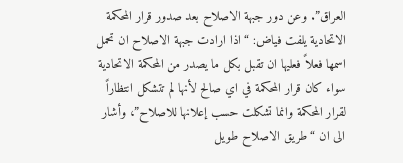العراق”. وعن دور جبهة الاصلاح بعد صدور قرار المحكمة الاتحادية يلفت فياض: “اذا ارادت جبهة الاصلاح ان تحمل اسمها فعلاً فعليها ان تقبل بكل ما يصدر من المحكمة الاتحادية سواء كان قرار المحكمة في اي صالح لأنها لم تتشكل انتظاراً لقرار المحكمة وانما تشكلت حسب إعلانها للاصلاح”، وأشار الى ان “طريق الاصلاح طويل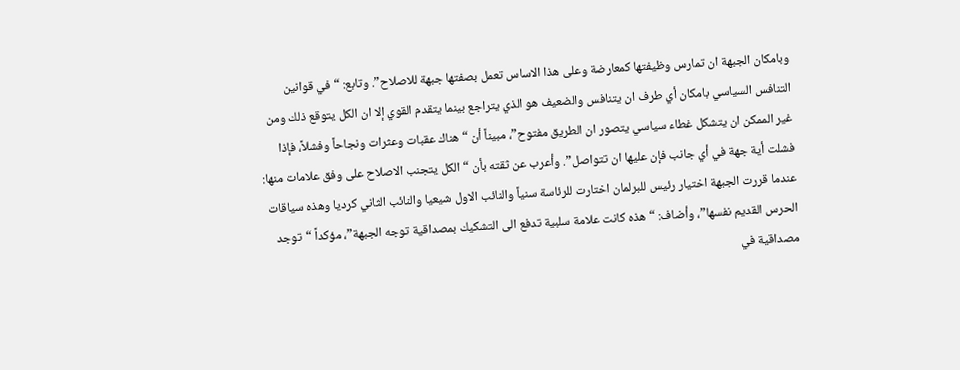وبامكان الجبهة ان تمارس وظيفتها كمعارضة وعلى هذا الاساس تعمل بصفتها جبهة للاصلاح”. وتابع: “في قوانين التنافس السياسي بامكان أي طرف ان يتنافس والضعيف هو الذي يتراجع بينما يتقدم القوي إلا ان الكل يتوقع ذلك ومن غير الممكن ان يتشكل غطاء سياسي يتصور ان الطريق مفتوح”، مبيناً أن “هناك عقبات وعثرات ونجاحاً وفشلاً، فإذا فشلت أية جهة في أي جانب فإن عليها ان تتواصل”. وأعرب عن ثقته بأن “الكل يتجنب الاصلاح على وفق علامات منها: عندما قررت الجبهة اختيار رئيس للبرلمان اختارت للرئاسة سنياً والنائب الاول شيعيا والنائب الثاني كرديا وهذه سياقات الحرس القديم نفسها”، وأضاف: “هذه كانت علامة سلبية تدفع الى التشكيك بمصداقية توجه الجبهة”، مؤكداً “توجد مصداقية في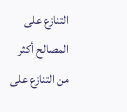التنازع على المصالح أكثر من التنازع على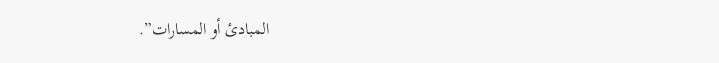المبادئ أو المسارات”.